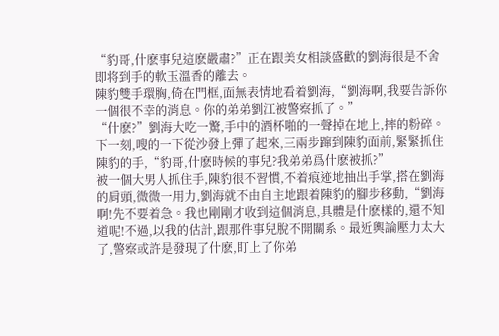“豹哥,什麽事兒這麽嚴肅?”正在跟美女相談盛歡的劉海很是不舍即将到手的軟玉溫香的離去。
陳豹雙手環胸,倚在門框,面無表情地看着劉海,“劉海啊,我要告訴你一個很不幸的消息。你的弟弟劉江被警察抓了。”
“什麽?”劉海大吃一驚,手中的酒杯啪的一聲掉在地上,摔的粉碎。下一刻,嗖的一下從沙發上彈了起來,三兩步蹿到陳豹面前,緊緊抓住陳豹的手,“豹哥,什麽時候的事兒?我弟弟爲什麽被抓?”
被一個大男人抓住手,陳豹很不習慣,不着痕迹地抽出手掌,搭在劉海的肩頭,微微一用力,劉海就不由自主地跟着陳豹的腳步移動,“劉海啊!先不要着急。我也剛剛才收到這個消息,具體是什麽樣的,還不知道呢!不過,以我的估計,跟那件事兒脫不開關系。最近輿論壓力太大了,警察或許是發現了什麽,盯上了你弟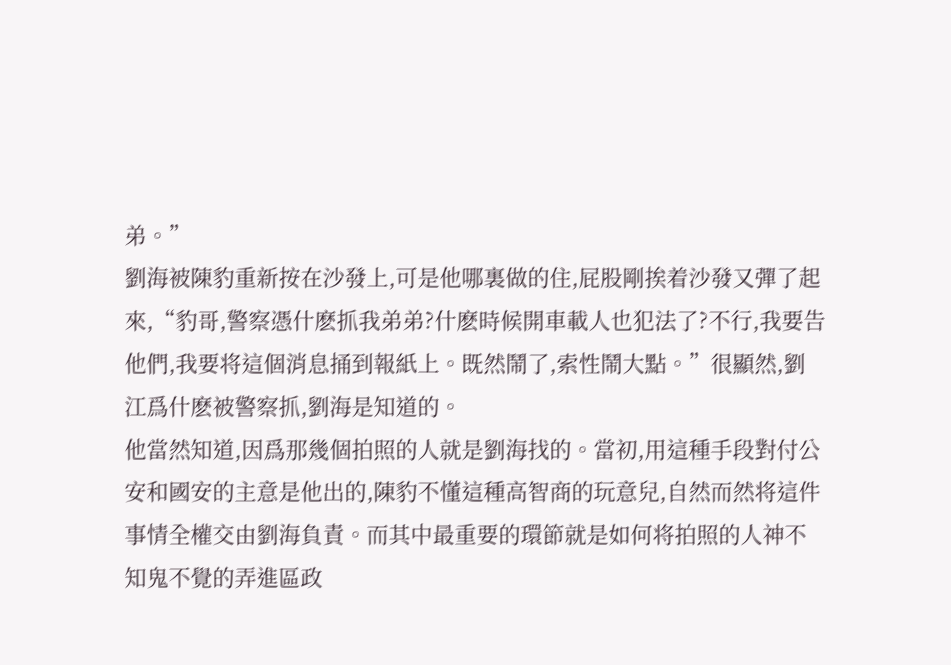弟。”
劉海被陳豹重新按在沙發上,可是他哪裏做的住,屁股剛挨着沙發又彈了起來,“豹哥,警察憑什麽抓我弟弟?什麽時候開車載人也犯法了?不行,我要告他們,我要将這個消息捅到報紙上。既然鬧了,索性鬧大點。”很顯然,劉江爲什麽被警察抓,劉海是知道的。
他當然知道,因爲那幾個拍照的人就是劉海找的。當初,用這種手段對付公安和國安的主意是他出的,陳豹不懂這種高智商的玩意兒,自然而然将這件事情全權交由劉海負責。而其中最重要的環節就是如何将拍照的人神不知鬼不覺的弄進區政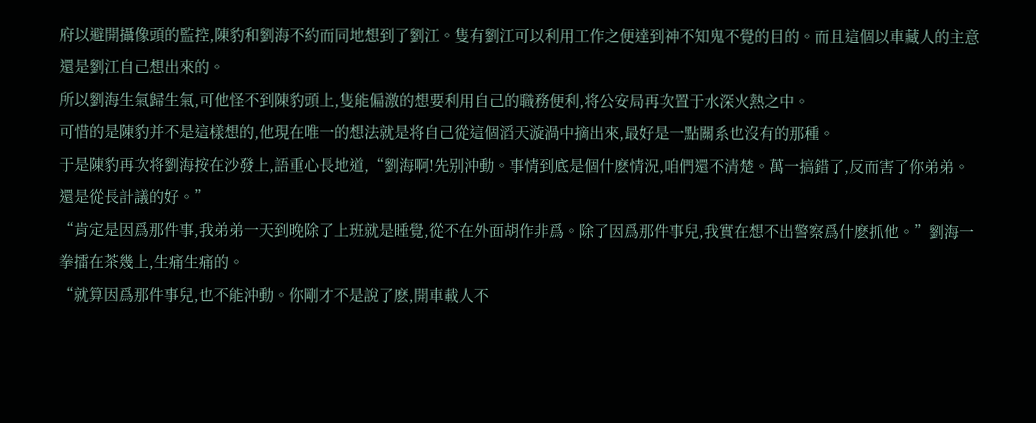府以避開攝像頭的監控,陳豹和劉海不約而同地想到了劉江。隻有劉江可以利用工作之便達到神不知鬼不覺的目的。而且這個以車藏人的主意還是劉江自己想出來的。
所以劉海生氣歸生氣,可他怪不到陳豹頭上,隻能偏激的想要利用自己的職務便利,将公安局再次置于水深火熱之中。
可惜的是陳豹并不是這樣想的,他現在唯一的想法就是将自己從這個滔天漩渦中摘出來,最好是一點關系也沒有的那種。
于是陳豹再次将劉海按在沙發上,語重心長地道,“劉海啊!先别沖動。事情到底是個什麽情況,咱們還不清楚。萬一搞錯了,反而害了你弟弟。還是從長計議的好。”
“肯定是因爲那件事,我弟弟一天到晚除了上班就是睡覺,從不在外面胡作非爲。除了因爲那件事兒,我實在想不出警察爲什麽抓他。”劉海一拳擂在茶幾上,生痛生痛的。
“就算因爲那件事兒,也不能沖動。你剛才不是說了麽,開車載人不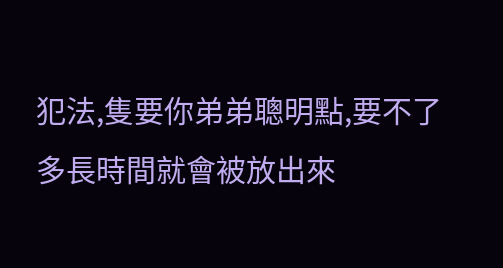犯法,隻要你弟弟聰明點,要不了多長時間就會被放出來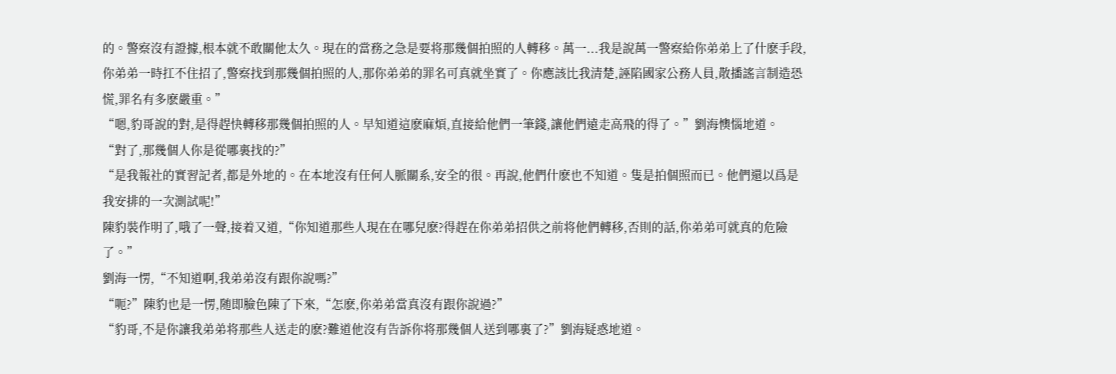的。警察沒有證據,根本就不敢關他太久。現在的當務之急是要将那幾個拍照的人轉移。萬一...我是說萬一警察給你弟弟上了什麽手段,你弟弟一時扛不住招了,警察找到那幾個拍照的人,那你弟弟的罪名可真就坐實了。你應該比我清楚,誣陷國家公務人員,散播謠言制造恐慌,罪名有多麽嚴重。”
“嗯,豹哥說的對,是得趕快轉移那幾個拍照的人。早知道這麽麻煩,直接給他們一筆錢,讓他們遠走高飛的得了。”劉海懊惱地道。
“對了,那幾個人你是從哪裏找的?”
“是我報社的實習記者,都是外地的。在本地沒有任何人脈關系,安全的很。再說,他們什麽也不知道。隻是拍個照而已。他們還以爲是我安排的一次測試呢!”
陳豹裝作明了,哦了一聲,接着又道,“你知道那些人現在在哪兒麽?得趕在你弟弟招供之前将他們轉移,否則的話,你弟弟可就真的危險了。”
劉海一愣,“不知道啊,我弟弟沒有跟你說嗎?”
“呃?”陳豹也是一愣,随即臉色陳了下來,“怎麽,你弟弟當真沒有跟你說過?”
“豹哥,不是你讓我弟弟将那些人送走的麽?難道他沒有告訴你将那幾個人送到哪裏了?”劉海疑惑地道。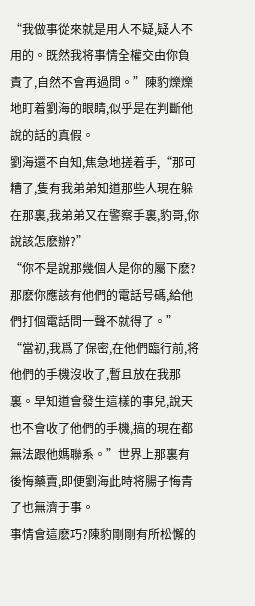“我做事從來就是用人不疑,疑人不用的。既然我将事情全權交由你負責了,自然不會再過問。”陳豹爍爍地盯着劉海的眼睛,似乎是在判斷他說的話的真假。
劉海還不自知,焦急地搓着手,“那可糟了,隻有我弟弟知道那些人現在躲在那裏,我弟弟又在警察手裏,豹哥,你說該怎麽辦?”
“你不是說那幾個人是你的屬下麽?那麽你應該有他們的電話号碼,給他們打個電話問一聲不就得了。”
“當初,我爲了保密,在他們臨行前,将他們的手機沒收了,暫且放在我那裏。早知道會發生這樣的事兒,說天也不會收了他們的手機,搞的現在都無法跟他媽聯系。”世界上那裏有後悔藥賣,即便劉海此時将腸子悔青了也無濟于事。
事情會這麽巧?陳豹剛剛有所松懈的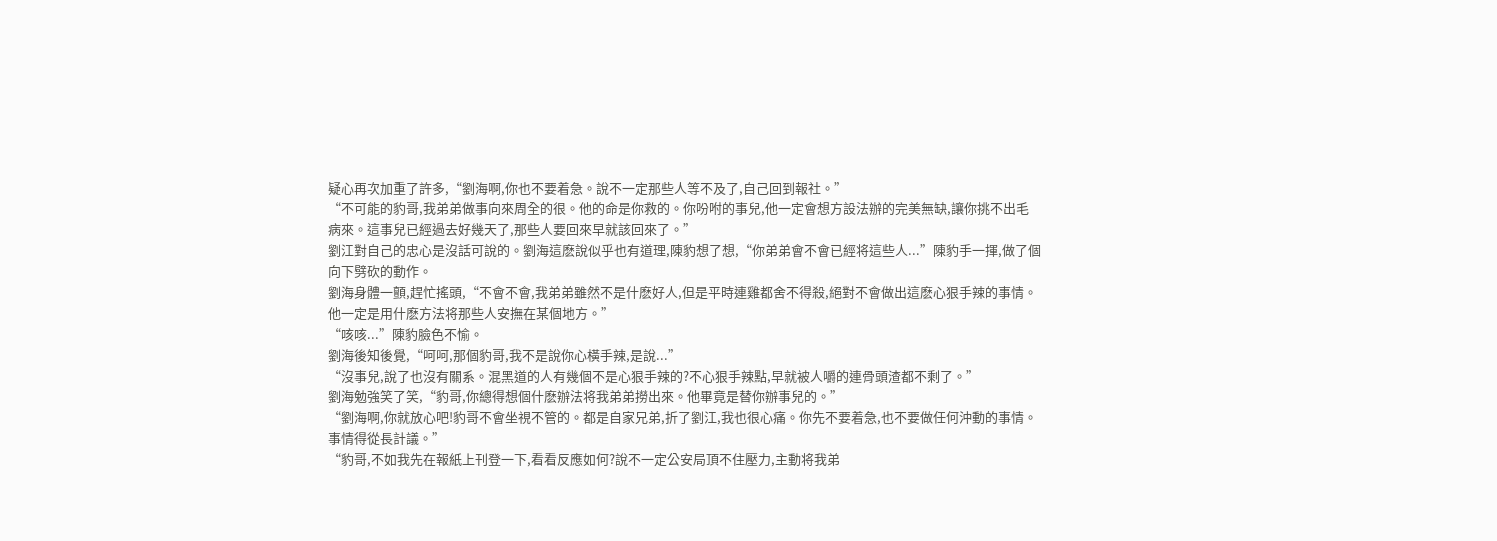疑心再次加重了許多,“劉海啊,你也不要着急。說不一定那些人等不及了,自己回到報社。”
“不可能的豹哥,我弟弟做事向來周全的很。他的命是你救的。你吩咐的事兒,他一定會想方設法辦的完美無缺,讓你挑不出毛病來。這事兒已經過去好幾天了,那些人要回來早就該回來了。”
劉江對自己的忠心是沒話可說的。劉海這麽說似乎也有道理,陳豹想了想,“你弟弟會不會已經将這些人...”陳豹手一揮,做了個向下劈砍的動作。
劉海身體一顫,趕忙搖頭,“不會不會,我弟弟雖然不是什麽好人,但是平時連雞都舍不得殺,絕對不會做出這麽心狠手辣的事情。他一定是用什麽方法将那些人安撫在某個地方。”
“咳咳...”陳豹臉色不愉。
劉海後知後覺,“呵呵,那個豹哥,我不是說你心橫手辣,是說...”
“沒事兒,說了也沒有關系。混黑道的人有幾個不是心狠手辣的?不心狠手辣點,早就被人嚼的連骨頭渣都不剩了。”
劉海勉強笑了笑,“豹哥,你總得想個什麽辦法将我弟弟撈出來。他畢竟是替你辦事兒的。”
“劉海啊,你就放心吧!豹哥不會坐視不管的。都是自家兄弟,折了劉江,我也很心痛。你先不要着急,也不要做任何沖動的事情。事情得從長計議。”
“豹哥,不如我先在報紙上刊登一下,看看反應如何?說不一定公安局頂不住壓力,主動将我弟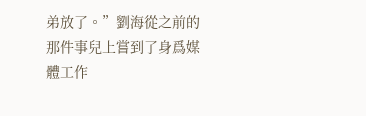弟放了。”劉海從之前的那件事兒上嘗到了身爲媒體工作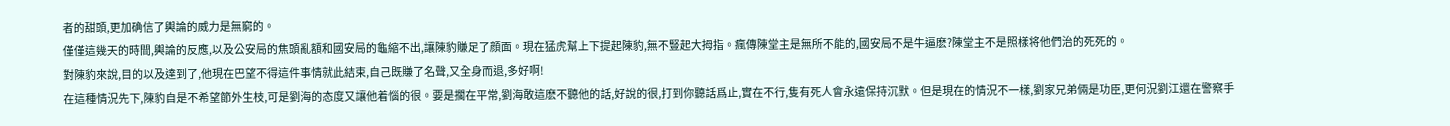者的甜頭,更加确信了輿論的威力是無窮的。
僅僅這幾天的時間,輿論的反應,以及公安局的焦頭亂額和國安局的龜縮不出,讓陳豹賺足了顔面。現在猛虎幫上下提起陳豹,無不豎起大拇指。瘋傳陳堂主是無所不能的,國安局不是牛逼麽?陳堂主不是照樣将他們治的死死的。
對陳豹來說,目的以及達到了,他現在巴望不得這件事情就此結束,自己既賺了名聲,又全身而退,多好啊!
在這種情況先下,陳豹自是不希望節外生枝,可是劉海的态度又讓他着惱的很。要是擱在平常,劉海敢這麽不聽他的話,好說的很,打到你聽話爲止,實在不行,隻有死人會永遠保持沉默。但是現在的情況不一樣,劉家兄弟倆是功臣,更何況劉江還在警察手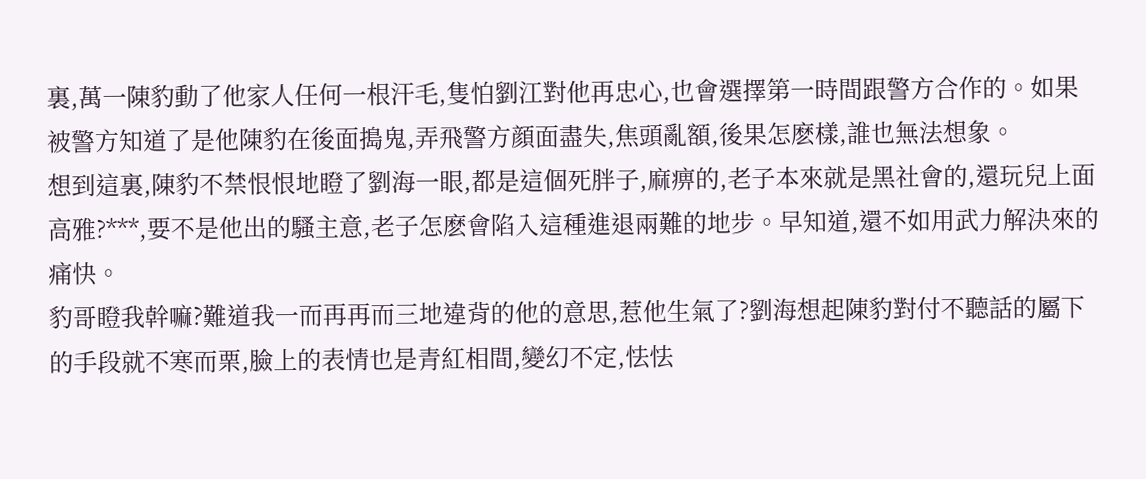裏,萬一陳豹動了他家人任何一根汗毛,隻怕劉江對他再忠心,也會選擇第一時間跟警方合作的。如果被警方知道了是他陳豹在後面搗鬼,弄飛警方顔面盡失,焦頭亂額,後果怎麽樣,誰也無法想象。
想到這裏,陳豹不禁恨恨地瞪了劉海一眼,都是這個死胖子,麻痹的,老子本來就是黑社會的,還玩兒上面高雅?***,要不是他出的騷主意,老子怎麽會陷入這種進退兩難的地步。早知道,還不如用武力解決來的痛快。
豹哥瞪我幹嘛?難道我一而再再而三地違背的他的意思,惹他生氣了?劉海想起陳豹對付不聽話的屬下的手段就不寒而栗,臉上的表情也是青紅相間,變幻不定,怯怯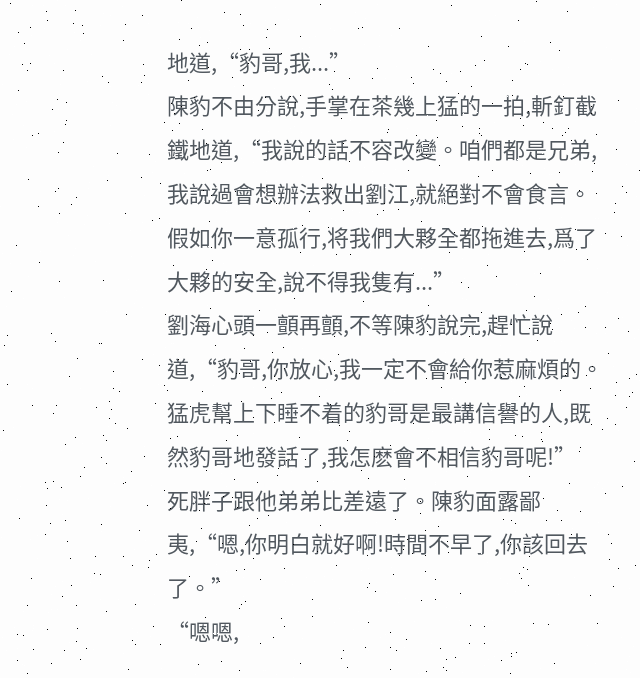地道,“豹哥,我...”
陳豹不由分說,手掌在茶幾上猛的一拍,斬釘截鐵地道,“我說的話不容改變。咱們都是兄弟,我說過會想辦法救出劉江,就絕對不會食言。假如你一意孤行,将我們大夥全都拖進去,爲了大夥的安全,說不得我隻有...”
劉海心頭一顫再顫,不等陳豹說完,趕忙說道,“豹哥,你放心,我一定不會給你惹麻煩的。猛虎幫上下睡不着的豹哥是最講信譽的人,既然豹哥地發話了,我怎麽會不相信豹哥呢!”
死胖子跟他弟弟比差遠了。陳豹面露鄙夷,“嗯,你明白就好啊!時間不早了,你該回去了。”
“嗯嗯,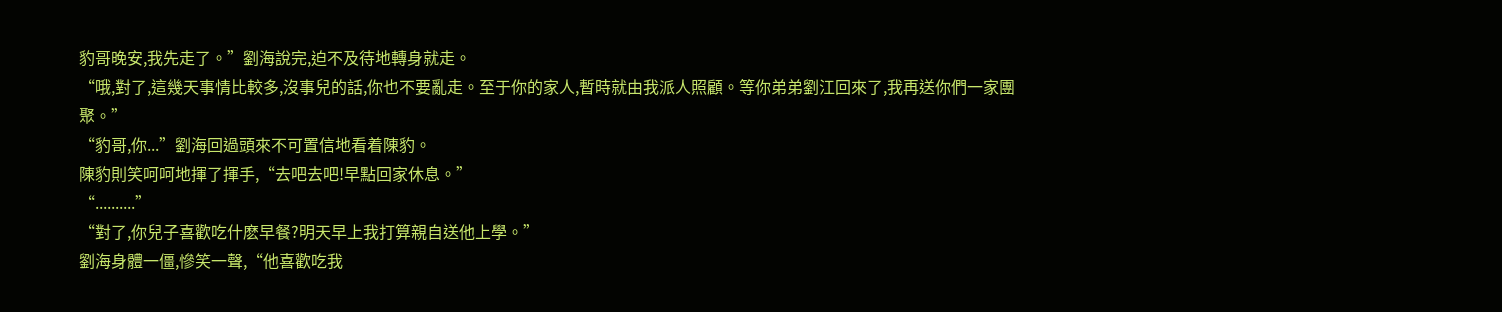豹哥晚安,我先走了。”劉海說完,迫不及待地轉身就走。
“哦,對了,這幾天事情比較多,沒事兒的話,你也不要亂走。至于你的家人,暫時就由我派人照顧。等你弟弟劉江回來了,我再送你們一家團聚。”
“豹哥,你...”劉海回過頭來不可置信地看着陳豹。
陳豹則笑呵呵地揮了揮手,“去吧去吧!早點回家休息。”
“..........”
“對了,你兒子喜歡吃什麽早餐?明天早上我打算親自送他上學。”
劉海身體一僵,慘笑一聲,“他喜歡吃我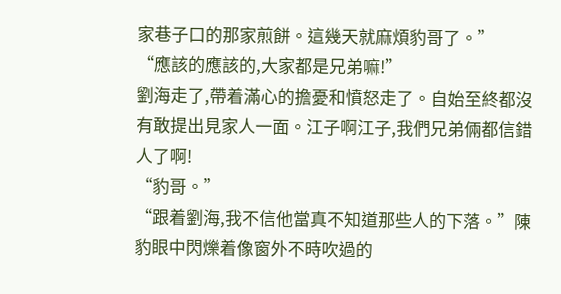家巷子口的那家煎餅。這幾天就麻煩豹哥了。”
“應該的應該的,大家都是兄弟嘛!”
劉海走了,帶着滿心的擔憂和憤怒走了。自始至終都沒有敢提出見家人一面。江子啊江子,我們兄弟倆都信錯人了啊!
“豹哥。”
“跟着劉海,我不信他當真不知道那些人的下落。”陳豹眼中閃爍着像窗外不時吹過的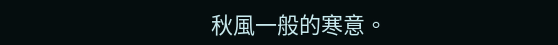秋風一般的寒意。